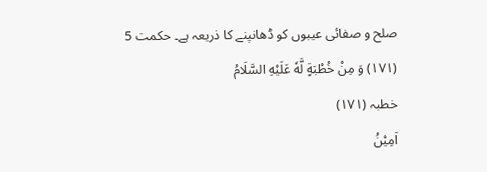صلح و صفائی عیبوں کو ڈھانپنے کا ذریعہ ہے۔ حکمت 5
(١٧١) وَ مِنْ خُطْبَةٍ لَّهٗ عَلَیْهِ السَّلَامُ
خطبہ (۱۷۱)
اَمِیْنُ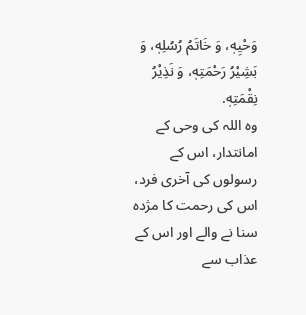وَحْیِهٖ، وَ خَاتَمُ رُسُلِهٖ، وَ بَشِیْرُ رَحْمَتِهٖ، وَ نَذِیْرُ نِقْمَتِهٖ.
وہ اللہ کی وحی کے امانتدار، اس کے رسولوں کی آخری فرد، اس کی رحمت کا مژدہ سنا نے والے اور اس کے عذاب سے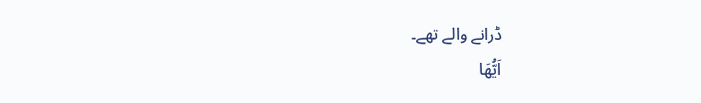ڈرانے والے تھے۔
اَیُّهَا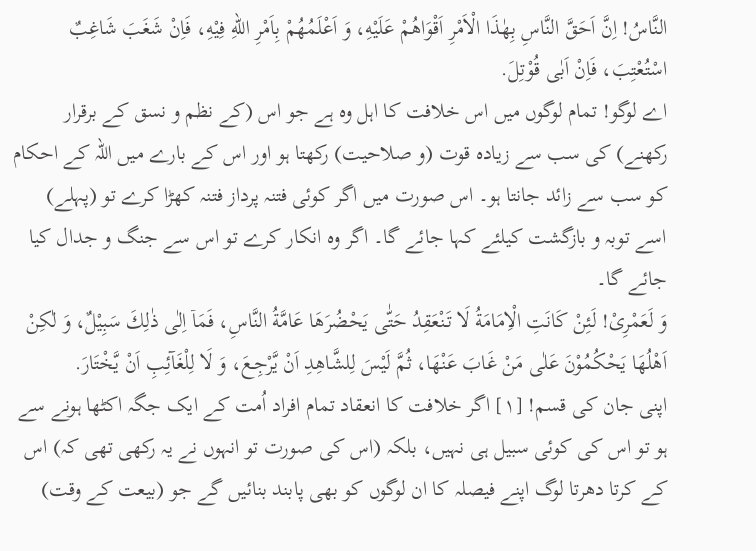النَّاسُ! اِنَّ اَحَقَّ النَّاسِ بِهٰذَا الْاَمْرِ اَقْوَاهُمْ عَلَیْهِ، وَ اَعْلَمُهُمْ بِاَمْرِ اللهِ فِیْهِ، فَاِنْ شَغَبَ شَاغِبٌ اسْتُعْتِبَ، فَاِنْ اَبٰی قُوْتِلَ.
اے لوگو! تمام لوگوں میں اس خلافت کا اہل وہ ہے جو اس (کے نظم و نسق کے برقرار رکھنے) کی سب سے زیادہ قوت (و صلاحیت) رکھتا ہو اور اس کے بارے میں اللہ کے احکام کو سب سے زائد جانتا ہو۔ اس صورت میں اگر کوئی فتنہ پرداز فتنہ کھڑا کرے تو (پہلے) اسے توبہ و بازگشت کیلئے کہا جائے گا۔ اگر وہ انکار کرے تو اس سے جنگ و جدال کیا جائے گا۔
وَ لَعَمْرِیْ! لَئِنْ كَانَتِ الْاِمَامَةُ لَا تَنْعَقِدُ حَتّٰی یَحْضُرَهَا عَامَّةُ النَّاسِ، فَمَاۤ اِلٰی ذٰلِكَ سَبِیْلٌ، وَ لٰكِنْ اَهْلُهَا یَحْكُمُوْنَ عَلٰی مَنْ غَابَ عَنْهَا، ثُمَّ لَیْسَ لِلشَّاهِدِ اَنْ یَّرْجِـعَ، وَ لَا لِلْغَآئِبِ اَنْ یَّخْتَارَ.
اپنی جان کی قسم! [۱] اگر خلافت کا انعقاد تمام افراد اُمت کے ایک جگہ اکٹھا ہونے سے ہو تو اس کی کوئی سبیل ہی نہیں، بلکہ (اس کی صورت تو انہوں نے یہ رکھی تھی کہ) اس کے کرتا دھرتا لوگ اپنے فیصلہ کا ان لوگوں کو بھی پابند بنائیں گے جو (بیعت کے وقت)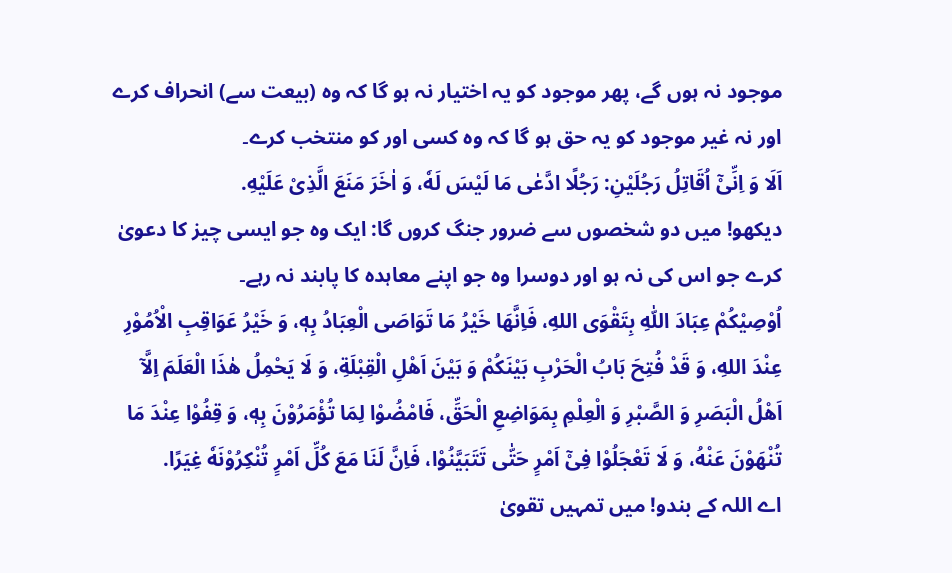موجود نہ ہوں گے، پھر موجود کو یہ اختیار نہ ہو گا کہ وہ (بیعت سے) انحراف کرے اور نہ غیر موجود کو یہ حق ہو گا کہ وہ کسی اور کو منتخب کرے۔
اَلَا وَ اِنِّیْۤ اُقَاتِلُ رَجُلَیْنِ: رَجُلًا ادَّعٰی مَا لَیْسَ لَهٗ، وَ اٰخَرَ مَنَعَ الَّذِیْ عَلَیْهِ.
دیکھو! میں دو شخصوں سے ضرور جنگ کروں گا: ایک وہ جو ایسی چیز کا دعویٰ کرے جو اس کی نہ ہو اور دوسرا وہ جو اپنے معاہدہ کا پابند نہ رہے۔
اُوْصِیْكُمْ عِبَادَ اللّٰہِ بِتَقْوَی اللهِ، فَاِنَّهَا خَیْرُ مَا تَوَاصَی الْعِبَادُ بِهٖ، وَ خَیْرُ عَوَاقِبِ الْاُمُوْرِ عِنْدَ اللهِ، وَ قَدْ فُتِحَ بَابُ الْحَرْبِ بَیْنَكُمْ وَ بَیْنَ اَهْلِ الْقِبْلَةِ، وَ لَا یَحْمِلُ هٰذَا الْعَلَمَ اِلَّاۤ اَهْلُ الْبَصَرِ وَ الصَّبْرِ وَ الْعِلْمِ بِمَوَاضِعِ الْحَقِّ، فَامْضُوْا لِمَا تُؤْمَرُوْنَ بِهٖ، وَ قِفُوْا عِنْدَ مَا تُنْهَوْنَ عَنْهُ، وَ لَا تَعْجَلُوْا فِیْۤ اَمْرٍ حَتّٰی تَتَبَیَّنُوْا، فَاِنَّ لَنَا مَعَ كُلِّ اَمْرٍ تُنْكِرُوْنَهٗ غِیَرًا.
اے اللہ کے بندو! میں تمہیں تقویٰ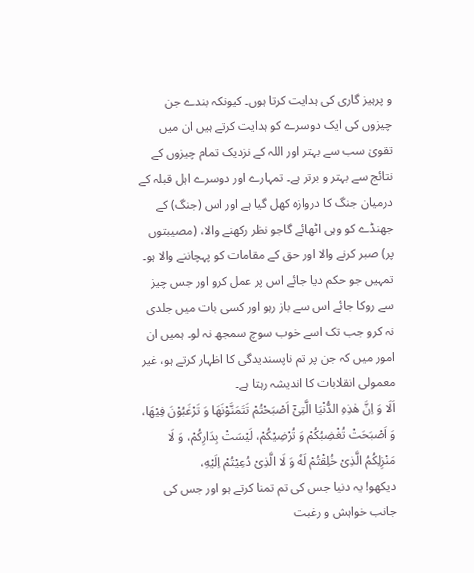و پرہیز گاری کی ہدایت کرتا ہوں۔ کیونکہ بندے جن چیزوں کی ایک دوسرے کو ہدایت کرتے ہیں ان میں تقویٰ سب سے بہتر اور اللہ کے نزدیک تمام چیزوں کے نتائج سے بہتر و برتر ہے۔ تمہارے اور دوسرے اہل قبلہ کے درمیان جنگ کا دروازہ کھل گیا ہے اور اس (جنگ) کے جھنڈے کو وہی اٹھائے گاجو نظر رکھنے والا، (مصیبتوں پر) صبر کرنے والا اور حق کے مقامات کو پہچاننے والا ہو۔ تمہیں جو حکم دیا جائے اس پر عمل کرو اور جس چیز سے روکا جائے اس سے باز رہو اور کسی بات میں جلدی نہ کرو جب تک اسے خوب سوچ سمجھ نہ لو۔ ہمیں ان امور میں کہ جن پر تم ناپسندیدگی کا اظہار کرتے ہو، غیر معمولی انقلابات کا اندیشہ رہتا ہے۔
اَلَا وَ اِنَّ هٰذِهِ الدُّنْیَا الَّتِیْۤ اَصْبَحْتُمْ تَتَمَنَّوْنَهَا وَ تَرْغَبُوْنَ فِیْهَا، وَ اَصْبَحَتْ تُغْضِبُكُمْ وَ تُرْضِیْكُمْ، لَیْسَتْ بِدَارِكُمْ، وَ لَا مَنْزِلِكُمُ الَّذِیْ خُلِقْتُمْ لَهٗ وَ لَا الَّذِیْ دُعِیْتُمْ اِلَیْهِ،
دیکھو! یہ دنیا جس کی تم تمنا کرتے ہو اور جس کی جانب خواہش و رغبت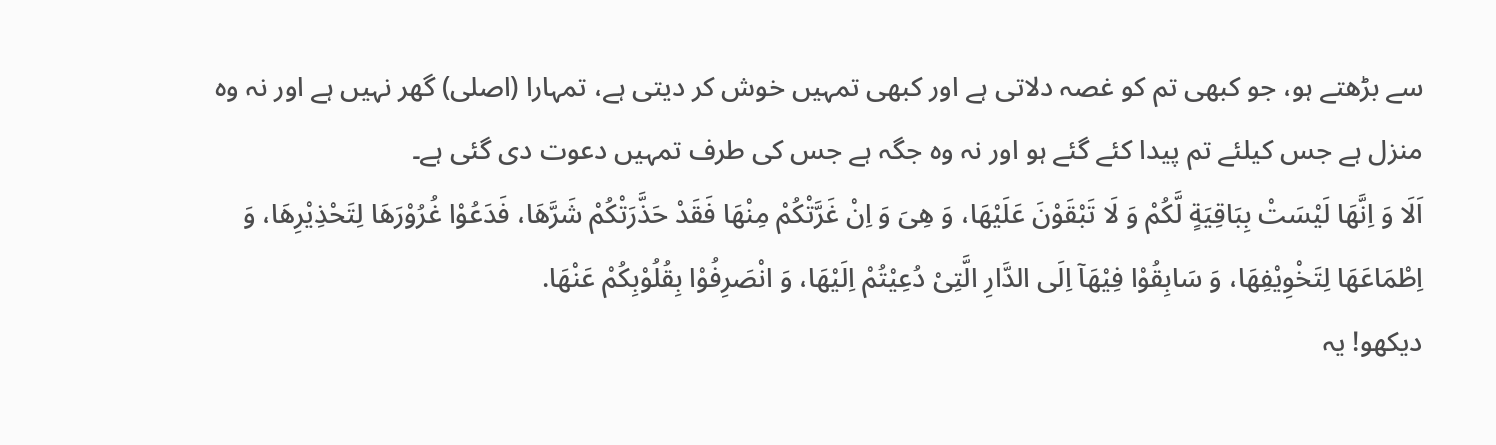سے بڑھتے ہو، جو کبھی تم کو غصہ دلاتی ہے اور کبھی تمہیں خوش کر دیتی ہے، تمہارا (اصلی) گھر نہیں ہے اور نہ وہ منزل ہے جس کیلئے تم پیدا کئے گئے ہو اور نہ وہ جگہ ہے جس کی طرف تمہیں دعوت دی گئی ہے۔
اَلَا وَ اِنَّهَا لَیْسَتْ بِبَاقِیَةٍ لَّكُمْ وَ لَا تَبْقَوْنَ عَلَیْهَا، وَ هِیَ وَ اِنْ غَرَّتْكُمْ مِنْهَا فَقَدْ حَذَّرَتْكُمْ شَرَّهَا، فَدَعُوْا غُرُوْرَهَا لِتَحْذِیْرِهَا، وَ اِطْمَاعَهَا لِتَخْوِیْفِهَا، وَ سَابِقُوْا فِیْهَاۤ اِلَی الدَّارِ الَّتِیْ دُعِیْتُمْ اِلَیْهَا، وَ انْصَرِفُوْا بِقُلُوْبِكُمْ عَنْهَا.
دیکھو! یہ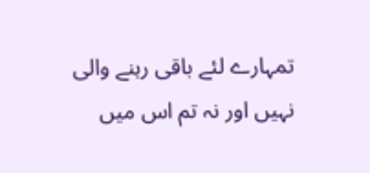تمہارے لئے باقی رہنے والی نہیں اور نہ تم اس میں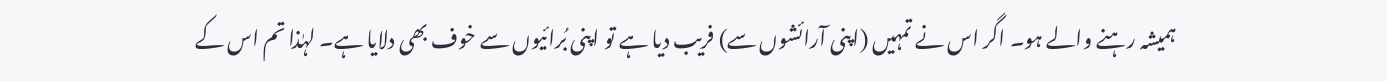ہمیشہ رہنے والے ہو۔ اگر اس نے تمہیں (اپنی آرائشوں سے) فریب دیا ہے تو اپنی بُرائیوں سے خوف بھی دلایا ہے۔ لہٰذا تم اس کے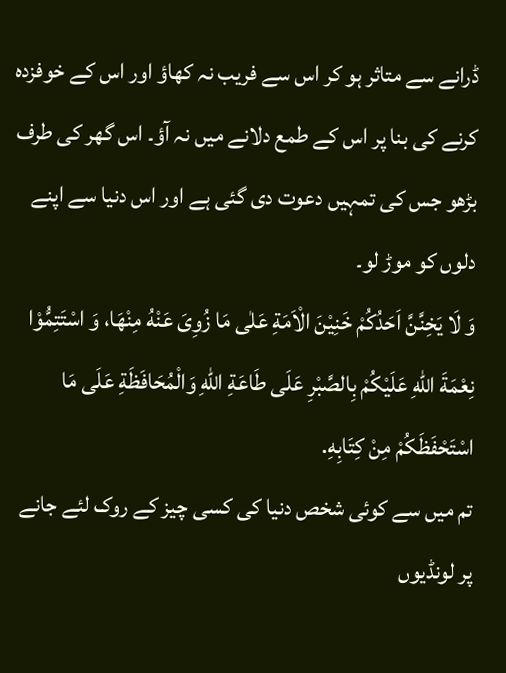ڈرانے سے متاثر ہو کر اس سے فریب نہ کھاؤ اور اس کے خوفزدہ کرنے کی بنا پر اس کے طمع دلانے میں نہ آؤ۔ اس گھر کی طرف بڑھو جس کی تمہیں دعوت دی گئی ہے اور اس دنیا سے اپنے دلوں کو موڑ لو۔
وَ لَا یَخِنَّنَّ اَحَدُكُمْ خَنِیْنَ الْاَمَةِ عَلٰی مَا زُوِیَ عَنْهُ مِنْهَا، وَ اسْتَتِمُّوْا نِعْمَةَ اللهِ عَلَیْكُمْ بِالصَّبْرِ عَلَی طَاعَةِ اللهِ وَالْمُحَافَظَةِ عَلَی مَا اسْتَحْفَظَكُمْ مِنْ كِتَابِهِ.
تم میں سے کوئی شخص دنیا کی کسی چیز کے روک لئے جانے پر لونڈیوں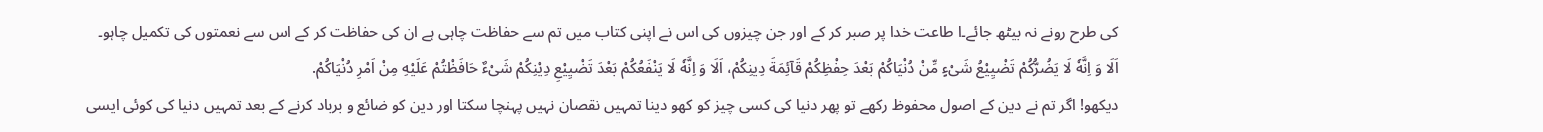کی طرح رونے نہ بیٹھ جائے۔ا طاعت خدا پر صبر کر کے اور جن چیزوں کی اس نے اپنی کتاب میں تم سے حفاظت چاہی ہے ان کی حفاظت کر کے اس سے نعمتوں کی تکمیل چاہو۔
اَلَا وَ اِنَّهٗ لَا یَضُرُّكُمْ تَضْیِیْعُ شَیْءٍ مِّنْ دُنْیَاكُمْ بَعْدَ حِفْظِكُمْ قَآئِمَةَ دِینِكُمْ، اَلَا وَ اِنَّهٗ لَا یَنْفَعُكُمْ بَعْدَ تَضْیِیْعِ دِیْنِكُمْ شَیْءٌ حَافَظْتُمْ عَلَیْهِ مِنْ اَمْرِ دُنْیَاكُمْ.
دیکھو! اگر تم نے دین کے اصول محفوظ رکھے تو پھر دنیا کی کسی چیز کو کھو دینا تمہیں نقصان نہیں پہنچا سکتا اور دین کو ضائع و برباد کرنے کے بعد تمہیں دنیا کی کوئی ایسی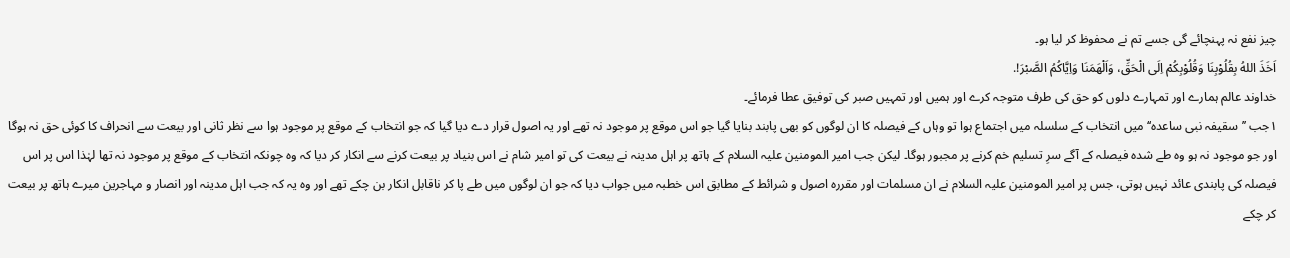چیز نفع نہ پہنچائے گی جسے تم نے محفوظ کر لیا ہو۔
اَخَذَ اللهُ بِقُلُوْبِنَا وَقُلُوْبِكُمْ اِلَی الْحَقِّ، وَاَلْهَمَنَا وَاِیَّاكُمُ الصَّبْرَ!.
خداوند عالم ہمارے اور تمہارے دلوں کو حق کی طرف متوجہ کرے اور ہمیں اور تمہیں صبر کی توفیق عطا فرمائے۔
۱جب ’’سقیفہ نبی ساعدہ‘‘ میں انتخاب کے سلسلہ میں اجتماع ہوا تو وہاں کے فیصلہ کا ان لوگوں کو بھی پابند بنایا گیا جو اس موقع پر موجود نہ تھے اور یہ اصول قرار دے دیا گیا کہ جو انتخاب کے موقع پر موجود ہوا سے نظر ثانی اور بیعت سے انحراف کا کوئی حق نہ ہوگا اور جو موجود نہ ہو وہ طے شدہ فیصلہ کے آگے سرِ تسلیم خم کرنے پر مجبور ہوگا۔ لیکن جب امیر المومنین علیہ السلام کے ہاتھ پر اہل مدینہ نے بیعت کی تو امیر شام نے اس بنیاد پر بیعت کرنے سے انکار کر دیا کہ وہ چونکہ انتخاب کے موقع پر موجود نہ تھا لہٰذا اس پر اس فیصلہ کی پابندی عائد نہیں ہوتی، جس پر امیر المومنین علیہ السلام نے ان مسلمات اور مقررہ اصول و شرائط کے مطابق اس خطبہ میں جواب دیا کہ جو ان لوگوں میں طے پا کر ناقابل انکار بن چکے تھے اور وہ یہ کہ جب اہل مدینہ اور انصار و مہاجرین میرے ہاتھ پر بیعت کر چکے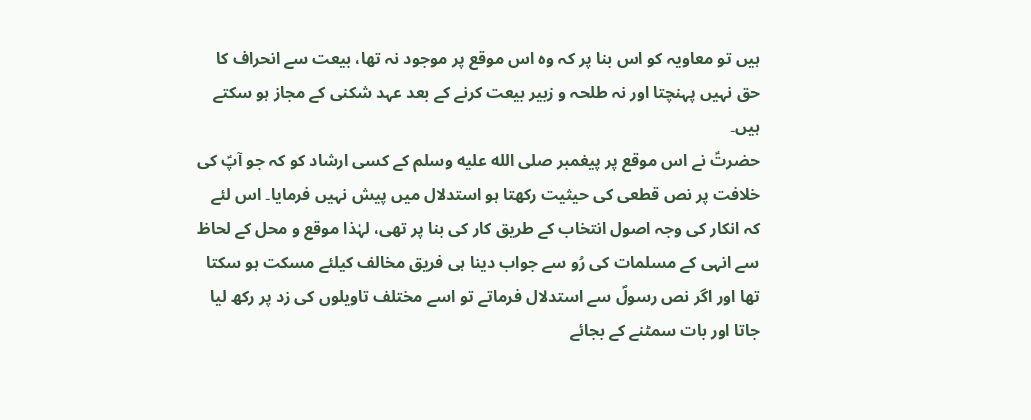ہیں تو معاویہ کو اس بنا پر کہ وہ اس موقع پر موجود نہ تھا، بیعت سے انحراف کا حق نہیں پہنچتا اور نہ طلحہ و زبیر بیعت کرنے کے بعد عہد شکنی کے مجاز ہو سکتے ہیں۔
حضرتؑ نے اس موقع پر پیغمبر صلى الله عليه وسلم کے کسی ارشاد کو کہ جو آپؑ کی خلافت پر نص قطعی کی حیثیت رکھتا ہو استدلال میں پیش نہیں فرمایا۔ اس لئے کہ انکار کی وجہ اصول انتخاب کے طریق کار کی بنا پر تھی، لہٰذا موقع و محل کے لحاظ سے انہی کے مسلمات کی رُو سے جواب دینا ہی فریق مخالف کیلئے مسکت ہو سکتا تھا اور اگر نص رسولؐ سے استدلال فرماتے تو اسے مختلف تاویلوں کی زد پر رکھ لیا جاتا اور بات سمٹنے کے بجائے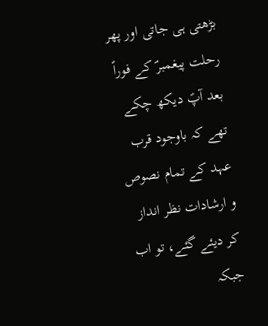بڑھتی ہی جاتی اور پھر رحلت پیغمبرؐ کے فوراً بعد آپؑ دیکھ چکے تھے کہ باوجود قرب عہد کے تمام نصوص و ارشادات نظر انداز کر دیئے گئے، تو اب جبکہ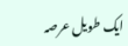ایک طویل عرصہ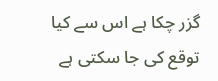گزر چکا ہے اس سے کیا توقع کی جا سکتی ہے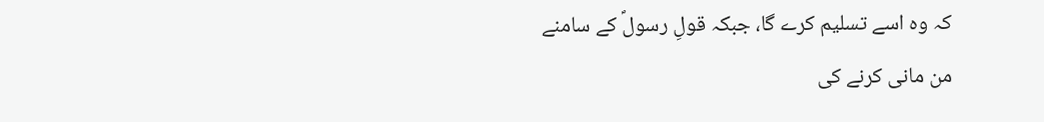کہ وہ اسے تسلیم کرے گا، جبکہ قولِ رسولؐ کے سامنے من مانی کرنے کی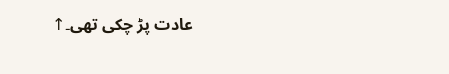عادت پڑ چکی تھی۔↑